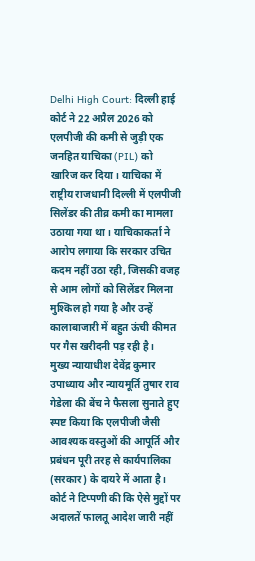Delhi High Court: दिल्ली हाई कोर्ट ने 22 अप्रैल 2026 को एलपीजी की कमी से जुड़ी एक जनहित याचिका (PIL) को खारिज कर दिया। याचिका में राष्ट्रीय राजधानी दिल्ली में एलपीजी सिलेंडर की तीव्र कमी का मामला उठाया गया था। याचिकाकर्ता ने आरोप लगाया कि सरकार उचित कदम नहीं उठा रही, जिसकी वजह से आम लोगों को सिलेंडर मिलना मुश्किल हो गया है और उन्हें कालाबाजारी में बहुत ऊंची कीमत पर गैस खरीदनी पड़ रही है।
मुख्य न्यायाधीश देवेंद्र कुमार उपाध्याय और न्यायमूर्ति तुषार राव गेडेला की बेंच ने फैसला सुनाते हुए स्पष्ट किया कि एलपीजी जैसी आवश्यक वस्तुओं की आपूर्ति और प्रबंधन पूरी तरह से कार्यपालिका (सरकार) के दायरे में आता है। कोर्ट ने टिप्पणी की कि ऐसे मुद्दों पर अदालतें फालतू आदेश जारी नहीं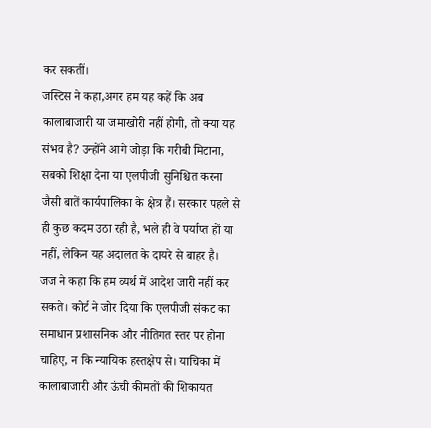कर सकतीं।
जस्टिस ने कहा,अगर हम यह कहें कि अब कालाबाजारी या जमाखोरी नहीं होगी, तो क्या यह संभव है? उन्होंने आगे जोड़ा कि गरीबी मिटाना, सबको शिक्षा देना या एलपीजी सुनिश्चित करना जैसी बातें कार्यपालिका के क्षेत्र हैं। सरकार पहले से ही कुछ कदम उठा रही है, भले ही वे पर्याप्त हों या नहीं, लेकिन यह अदालत के दायरे से बाहर है।
जज ने कहा कि हम व्यर्थ में आदेश जारी नहीं कर सकते। कोर्ट ने जोर दिया कि एलपीजी संकट का समाधान प्रशासनिक और नीतिगत स्तर पर होना चाहिए, न कि न्यायिक हस्तक्षेप से। याचिका में कालाबाजारी और ऊंची कीमतों की शिकायत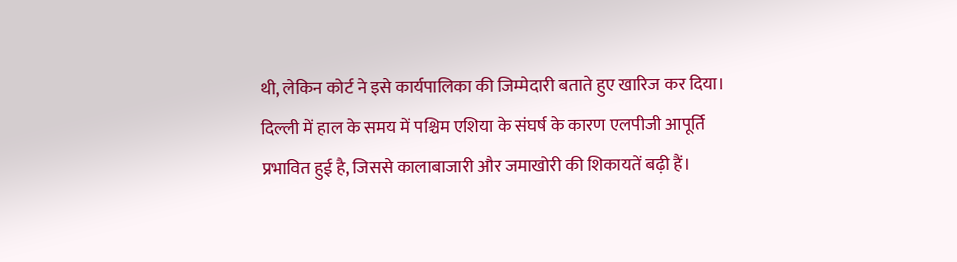थी, लेकिन कोर्ट ने इसे कार्यपालिका की जिम्मेदारी बताते हुए खारिज कर दिया।
दिल्ली में हाल के समय में पश्चिम एशिया के संघर्ष के कारण एलपीजी आपूर्ति प्रभावित हुई है, जिससे कालाबाजारी और जमाखोरी की शिकायतें बढ़ी हैं।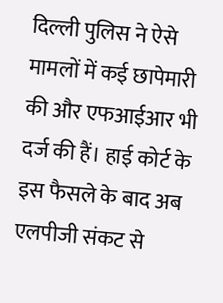दिल्ली पुलिस ने ऐसे मामलों में कई छापेमारी की और एफआईआर भी दर्ज की हैं। हाई कोर्ट के इस फैसले के बाद अब एलपीजी संकट से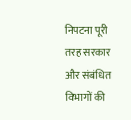निपटना पूरी तरह सरकार और संबंधित विभागों की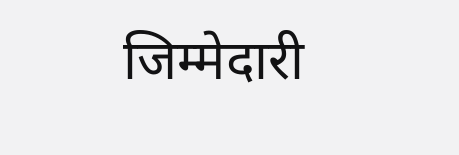जिम्मेदारी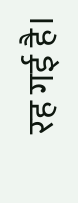रह गई है।